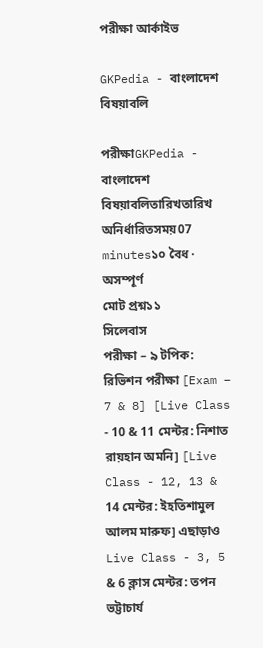পরীক্ষা আর্কাইভ

GKPedia - বাংলাদেশ বিষয়াবলি

পরীক্ষাGKPedia - বাংলাদেশ বিষয়াবলিতারিখতারিখ অনির্ধারিতসময়07 minutes১০ বৈধ · অসম্পূর্ণ
মোট প্রশ্ন১১
সিলেবাস
পরীক্ষা – ৯ টপিক: রিভিশন পরীক্ষা [Exam – 7 & 8] [Live Class - 10 & 11 মেন্টর: নিশাত রায়হান অমনি] [Live Class - 12, 13 & 14 মেন্টর: ইহতিশামুল আলম মারুফ] এছাড়াও Live Class - 3, 5 & 6 ক্লাস মেন্টর: তপন ভট্টাচার্য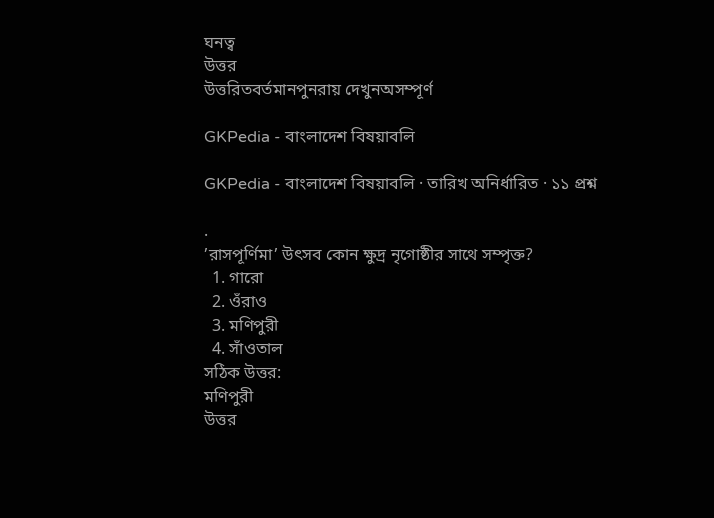ঘনত্ব
উত্তর
উত্তরিতবর্তমানপুনরায় দেখুনঅসম্পূর্ণ

GKPedia - বাংলাদেশ বিষয়াবলি

GKPedia - বাংলাদেশ বিষয়াবলি · তারিখ অনির্ধারিত · ১১ প্রশ্ন

.
’রাসপূর্ণিমা’ উৎসব কোন ক্ষুদ্র নৃগোষ্ঠীর সাথে সম্পৃক্ত?
  1. গারো
  2. ওঁরাও
  3. মণিপুরী
  4. সাঁওতাল
সঠিক উত্তর:
মণিপুরী
উত্তর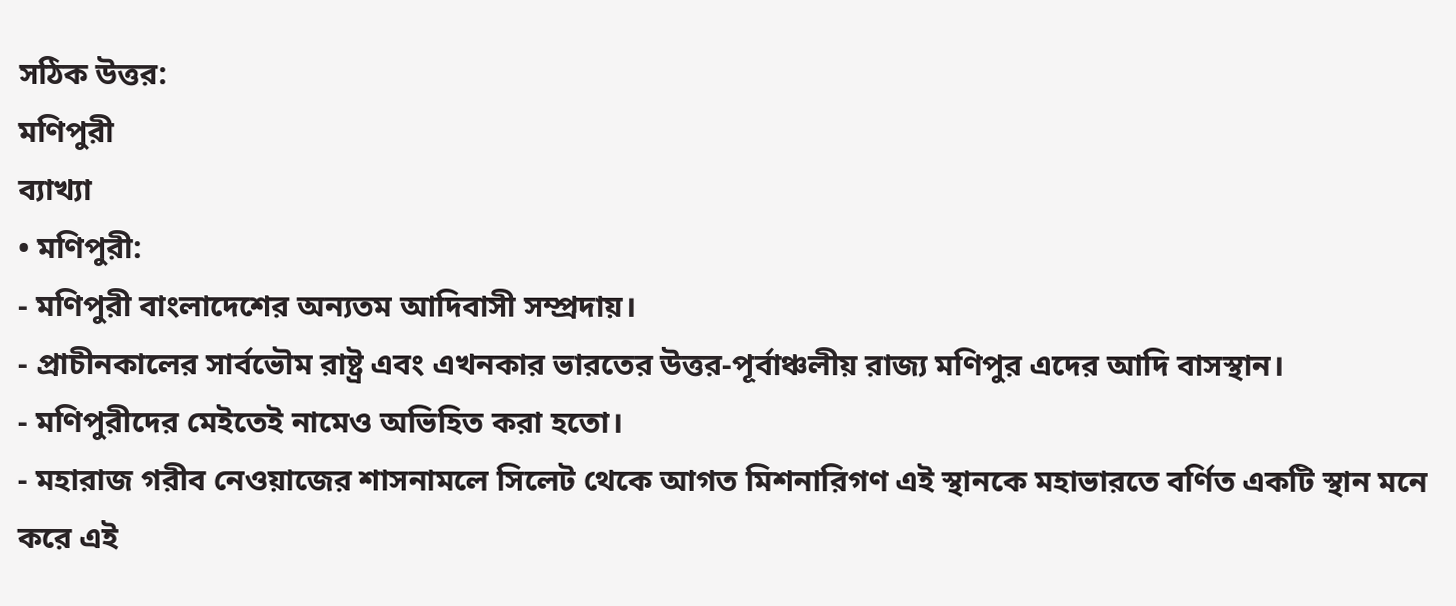সঠিক উত্তর:
মণিপুরী
ব্যাখ্যা
• মণিপুরী:
- মণিপুরী বাংলাদেশের অন্যতম আদিবাসী সম্প্রদায়।
- প্রাচীনকালের সার্বভৌম রাষ্ট্র এবং এখনকার ভারতের উত্তর-পূর্বাঞ্চলীয় রাজ্য মণিপুর এদের আদি বাসস্থান।
- মণিপুরীদের মেইতেই নামেও অভিহিত করা হতো।
- মহারাজ গরীব নেওয়াজের শাসনামলে সিলেট থেকে আগত মিশনারিগণ এই স্থানকে মহাভারতে বর্ণিত একটি স্থান মনে করে এই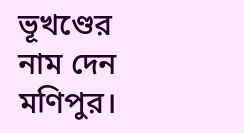ভূখণ্ডের নাম দেন মণিপুর।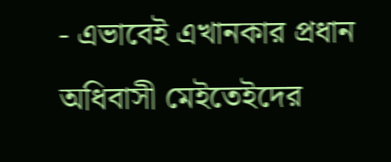- এভাবেই এখানকার প্রধান অধিবাসী মেইতেইদের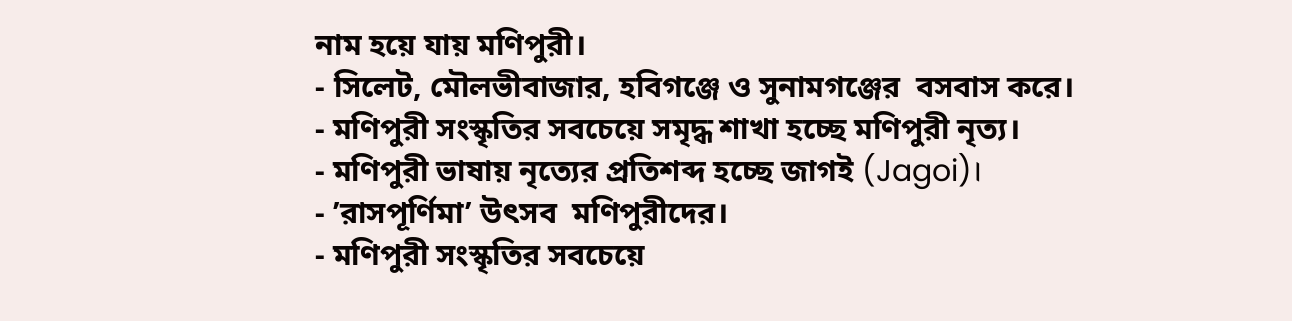নাম হয়ে যায় মণিপুরী।
- সিলেট, মৌলভীবাজার, হবিগঞ্জে ও সুনামগঞ্জের  বসবাস করে।
- মণিপুরী সংস্কৃতির সবচেয়ে সমৃদ্ধ শাখা হচ্ছে মণিপুরী নৃত্য।
- মণিপুরী ভাষায় নৃত্যের প্রতিশব্দ হচ্ছে জাগই (Jagoi)।
- ’রাসপূর্ণিমা’ উৎসব  মণিপুরীদের।
- মণিপুরী সংস্কৃতির সবচেয়ে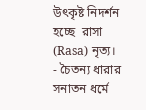উৎকৃষ্ট নিদর্শন হচ্ছে  রাসা (Rasa) নৃত্য।
- চৈতন্য ধারার সনাতন ধর্মে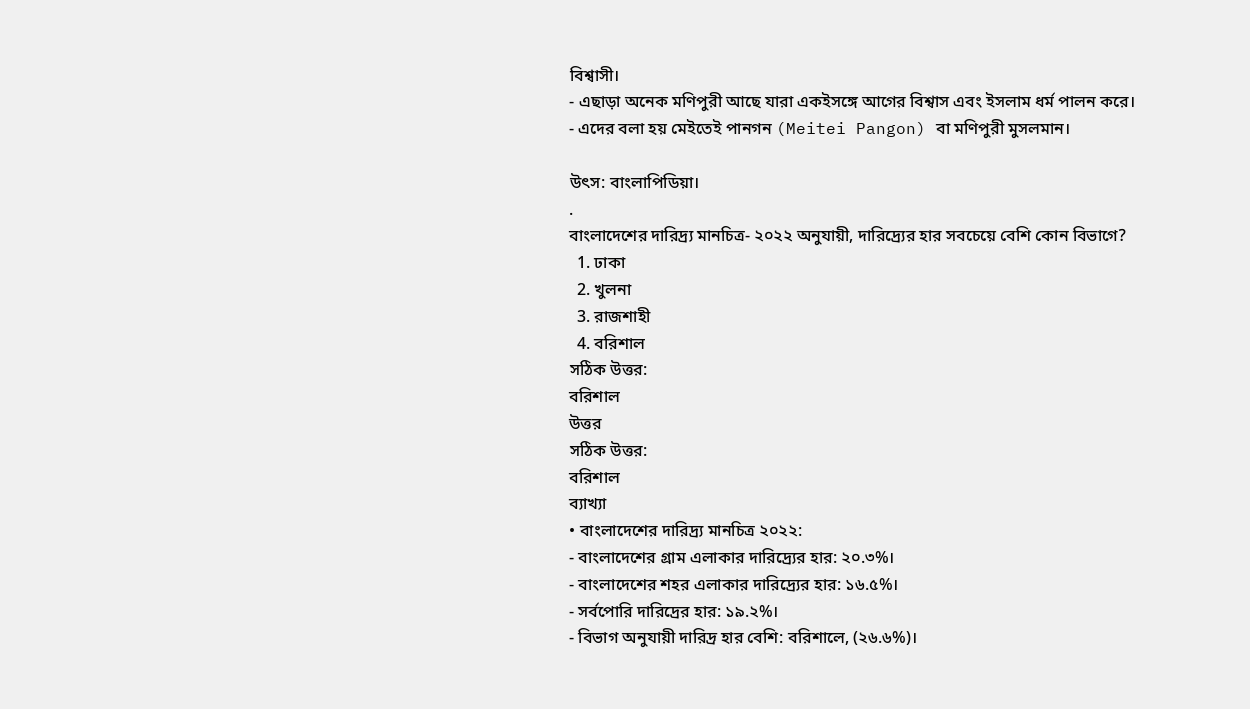বিশ্বাসী।
- এছাড়া অনেক মণিপুরী আছে যারা একইসঙ্গে আগের বিশ্বাস এবং ইসলাম ধর্ম পালন করে।
- এদের বলা হয় মেইতেই পানগন (Meitei Pangon) বা মণিপুরী মুসলমান।

উৎস: বাংলাপিডিয়া।
.
বাংলাদেশের দারিদ্র্য মানচিত্র- ২০২২ অনুযায়ী, দারিদ্র্যের হার সবচেয়ে বেশি কোন বিভাগে?
  1. ঢাকা
  2. খুলনা
  3. রাজশাহী
  4. বরিশাল
সঠিক উত্তর:
বরিশাল
উত্তর
সঠিক উত্তর:
বরিশাল
ব্যাখ্যা
• বাংলাদেশের দারিদ্র্য মানচিত্র ২০২২:
- বাংলাদেশের গ্রাম এলাকার দারিদ্র্যের হার: ২০.৩%।
- বাংলাদেশের শহর এলাকার দারিদ্র্যের হার: ১৬.৫%।
- সর্বপোরি দারিদ্রের হার: ১৯.২%।
- বিভাগ অনুযায়ী দারিদ্র হার বেশি: বরিশালে, (২৬.৬%)।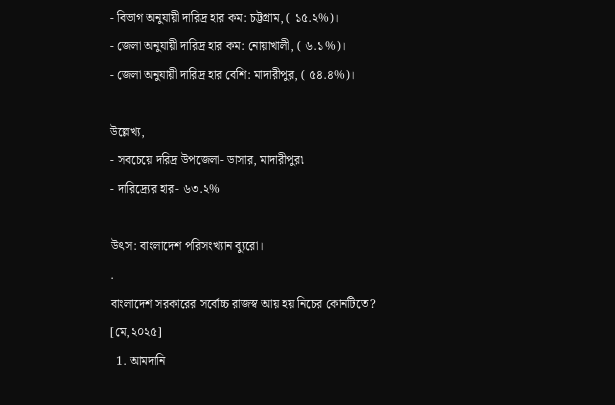- বিভাগ অনুযায়ী দারিদ্র হার কম: চট্টগ্রাম, ( ১৫.২%)।
- জেলা অনুযায়ী দারিদ্র হার কম: নোয়াখালী, ( ৬.১%)।
- জেলা অনুযায়ী দারিদ্র হার বেশি: মাদারীপুর, ( ৫৪.৪%)।

উল্লেখ্য,
- সবচেয়ে দরিদ্র উপজেলা- ডাসার, মাদারীপুর৷
- দারিদ্র্যের হার- ৬৩.২%

উৎস: বাংলাদেশ পরিসংখ্যান ব্যুরো।
.
বাংলাদেশ সরকারের সর্বোচ্চ রাজস্ব আয় হয় নিচের কোনটিতে? [মে,২০২৫]
  1. আমদানি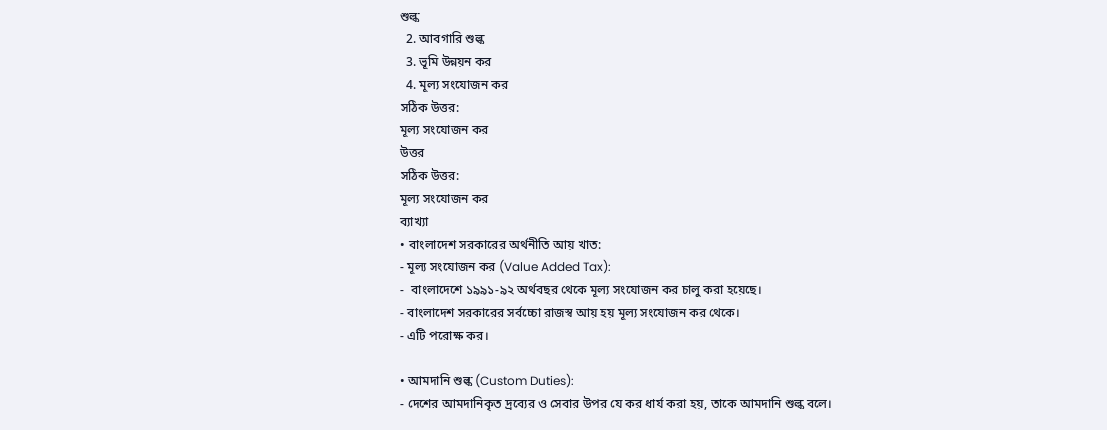শুল্ক
  2. আবগারি শুল্ক
  3. ভূমি উন্নয়ন কর
  4. মূল্য সংযোজন কর
সঠিক উত্তর:
মূল্য সংযোজন কর
উত্তর
সঠিক উত্তর:
মূল্য সংযোজন কর
ব্যাখ্যা
• বাংলাদেশ সরকারের অর্থনীতি আয় খাত:
- মূল্য সংযোজন কর (Value Added Tax):
-  বাংলাদেশে ১৯৯১-৯২ অর্থবছর থেকে মূল্য সংযোজন কর চালু করা হয়েছে।
- বাংলাদেশ সরকারের সর্বচ্চো রাজস্ব আয় হয় মূল্য সংযোজন কর থেকে।
- এটি পরোক্ষ কর।

• আমদানি শুল্ক (Custom Duties):
- দেশের আমদানিকৃত দ্রব্যের ও সেবার উপর যে কর ধার্য করা হয়, তাকে আমদানি শুল্ক বলে।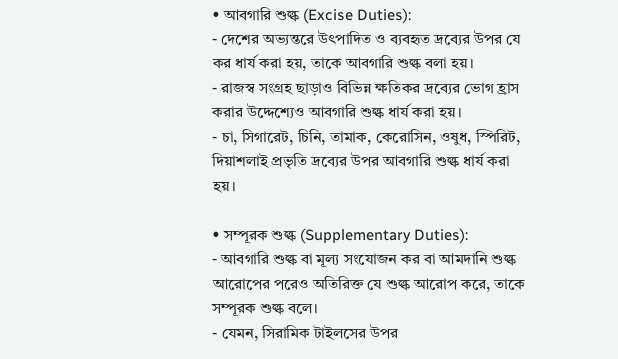• আবগারি শুল্ক (Excise Duties):
- দেশের অভ্যন্তরে উৎপাদিত ও ব্যবহৃত দ্রব্যের উপর যে কর ধার্য করা হয়, তাকে আবগারি শুল্ক বলা হয়।
- রাজস্ব সংগ্রহ ছাড়াও বিভিন্ন ক্ষতিকর দ্রব্যের ভোগ হ্রাস করার উদ্দেশ্যেও আবগারি শুল্ক ধার্য করা হয়।
- চা, সিগারেট, চিনি, তামাক, কেরোসিন, ওষুধ, স্পিরিট, দিয়াশলাই প্রভৃতি দ্রব্যের উপর আবগারি শুল্ক ধার্য করা হয়।

• সম্পূরক শুল্ক (Supplementary Duties):
- আবগারি শুল্ক বা মূল্য সংযোজন কর বা আমদানি শুল্ক আরোপের পরেও অতিরিক্ত যে শুল্ক আরোপ করে, তাকে সম্পূরক শুল্ক বলে।
- যেমন, সিরামিক টাইলসের উপর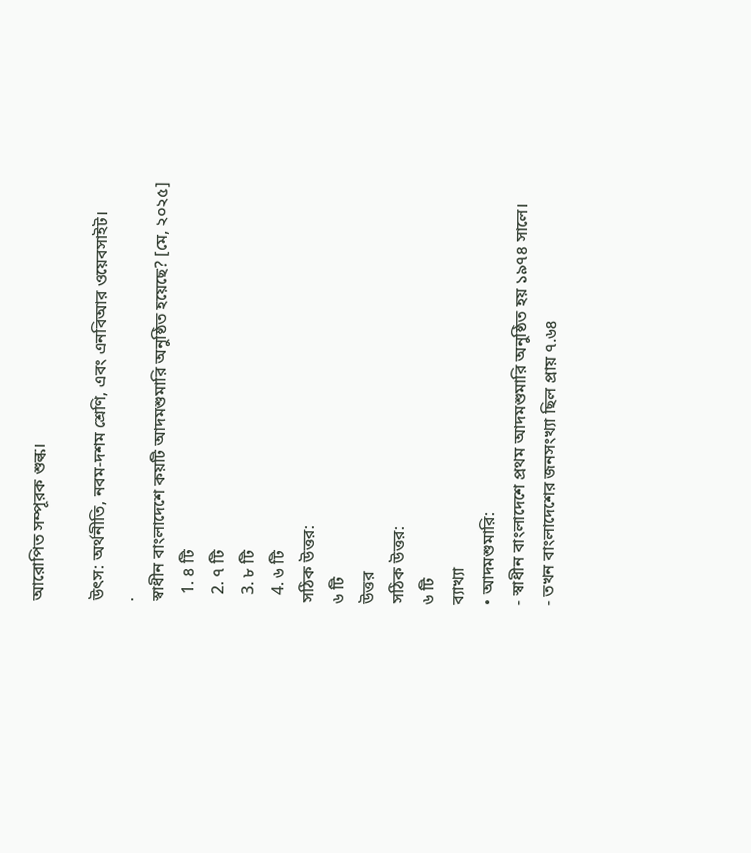আরোপিত সম্পূরক শুল্ক।

উৎস: অর্থনীতি, নবম-দশম শ্রেণি, এবং এনবিআর ওয়েবসাইট।
.
স্বাধীন বাংলাদেশে কয়টি আদমশুমারি অনুষ্ঠিত হয়েছে? [মে, ২০২৫]
  1. ৪ টি
  2. ৭ টি
  3. ৮ টি
  4. ৬ টি
সঠিক উত্তর:
৬ টি
উত্তর
সঠিক উত্তর:
৬ টি
ব্যাখ্যা
• আদমশুমারি:
- স্বাধীন বাংলাদেশে প্রথম আদমশুমারি অনুষ্ঠিত হয় ১৯৭৪ সালে।
- তখন বাংলাদেশের জনসংখ্যা ছিল প্রায় ৭.৬৪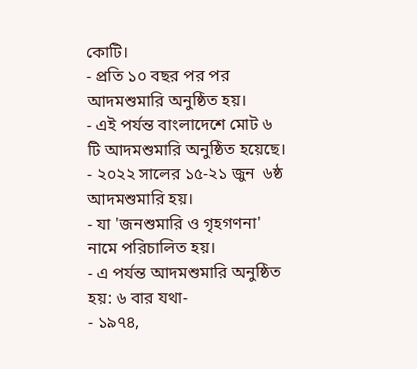কোটি।
- প্রতি ১০ বছর পর পর আদমশুমারি অনুষ্ঠিত হয়।
- এই পর্যন্ত বাংলাদেশে মোট ৬ টি আদমশুমারি অনুষ্ঠিত হয়েছে।
- ২০২২ সালের ১৫-২১ জুন  ৬ষ্ঠ আদমশুমারি হয়।
- যা 'জনশুমারি ও গৃহগণনা' নামে পরিচালিত হয়।
- এ পর্যন্ত আদমশুমারি অনুষ্ঠিত হয়: ৬ বার যথা-
- ১৯৭৪,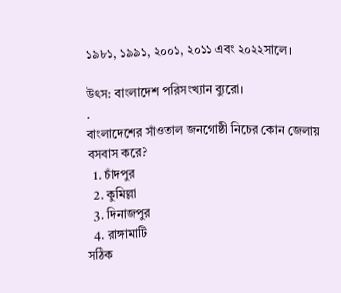১৯৮১, ১৯৯১, ২০০১, ২০১১ এবং ২০২২সালে।

উৎস: বাংলাদেশ পরিসংখ্যান ব্যুরো।
.
বাংলাদেশের সাঁওতাল জনগোষ্ঠী নিচের কোন জেলায় বসবাস করে?
  1. চাঁদপুর
  2. কুমিল্লা
  3. দিনাজপুর
  4. রাঙ্গামাটি
সঠিক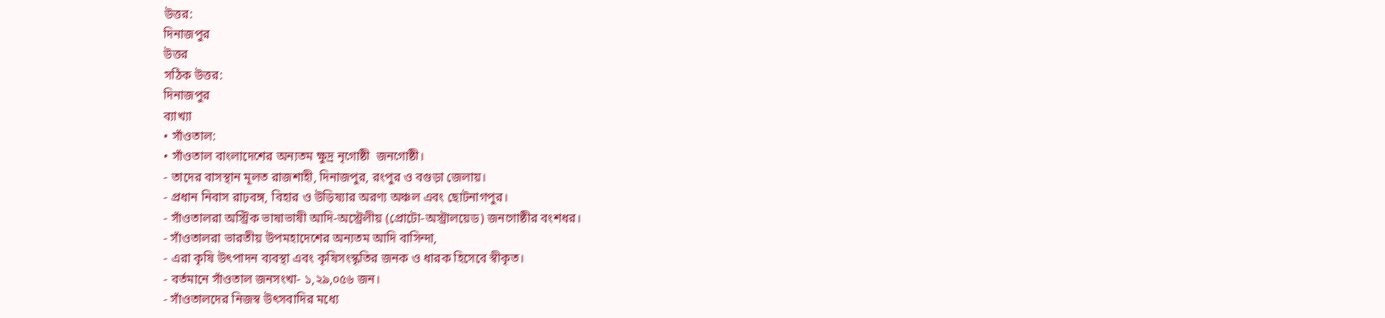উত্তর:
দিনাজপুর
উত্তর
সঠিক উত্তর:
দিনাজপুর
ব্যাখ্যা
• সাঁওতাল:
• সাঁওতাল বাংলাদেশের অন্যতম ক্ষুদ্র নৃগোষ্ঠী  জনগোষ্ঠী।
- তাদের বাসস্থান মূলত রাজশাহী, দিনাজপুর, রংপুর ও বগুড়া জেলায়।
- প্রধান নিবাস রাঢ়বঙ্গ, বিহার ও উড়িষ্যার অরণ্য অঞ্চল এবং ছোটনাগপুর।
- সাঁওতালরা অস্ট্রিক ভাষাভাষী আদি-অস্ট্রেলীয় (প্রোটো-অস্ট্রালয়েড) জনগোষ্ঠীর বংশধর।
- সাঁওতালরা ভারতীয় উপমহাদেশের অন্যতম আদি বাসিন্দা,
- এরা কৃষি উৎপাদন ব্যবস্থা এবং কৃষিসংস্কৃতির জনক ও ধারক হিসেবে স্বীকৃত।
- বর্তমানে সাঁওতাল জনসংখা- ১,২৯,০৫৬ জন।
- সাঁওতালদের নিজস্ব উৎসবাদির মধ্যে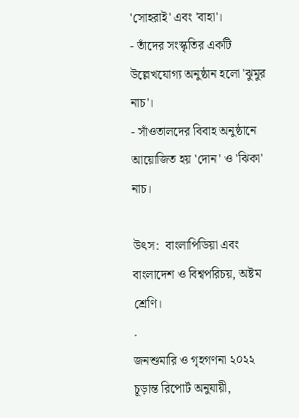'সোহরাই' এবং 'বাহা'।
- তাঁদের সংস্কৃতির একটি উল্লেখযোগ্য অনুষ্ঠান হলো 'ঝুমুর নাচ'।
- সাঁওতালদের বিবাহ অনুষ্ঠানে আয়োজিত হয় 'দোন' ও 'ঝিকা' নাচ।

উৎস:  বাংলাপিডিয়া এবং বাংলাদেশ ও বিশ্বপরিচয়, অষ্টম শ্রেণি।
.
জনশুমারি ও গৃহগণনা ২০২২ চূড়ান্ত রিপোর্ট অনুযায়ী,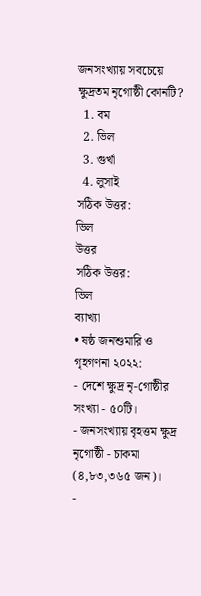জনসংখ্যায় সবচেয়ে ক্ষুদ্রতম নৃগোষ্ঠী কোনটি?
  1. বম
  2. ভিল
  3. গুর্খা
  4. লুসাই
সঠিক উত্তর:
ভিল
উত্তর
সঠিক উত্তর:
ভিল
ব্যাখ্যা
• ষষ্ঠ জনশুমারি ও গৃহগণনা ২০২২:
- দেশে ক্ষুদ্র নৃ-গোষ্ঠীর সংখ্যা - ৫০টি।
- জনসংখ্যায় বৃহত্তম ক্ষুদ্র নৃগোষ্ঠী - চাকমা (৪,৮৩,৩৬৫ জন)।
-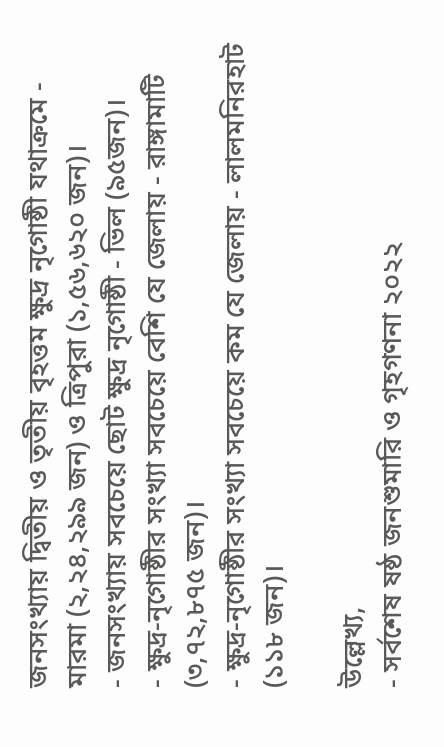জনসংখ্যায় দ্বিতীয় ও তৃতীয় বৃহত্তম ক্ষুদ্র নৃগোষ্ঠী যথাক্রমে - মারমা (২,২৪,২৯৯ জন) ও ত্রিপুরা (১,৫৬,৬২০ জন)।
- জনসংখ্যায় সবচেয়ে ছোট ক্ষুদ্র নৃগোষ্ঠী - ভিল (৯৫জন)।
- ক্ষুদ্র-নৃগোষ্ঠীর সংখ্যা সবচেয়ে বেশি যে জেলায় - রাঙ্গামাটি (৩,৭২,৮৭৫ জন)।
- ক্ষুদ্র-নৃগোষ্ঠীর সংখ্যা সবচেয়ে কম যে জেলায় - লালমনিরহাট (১১৮ জন)।

উল্লেখ্য,
- সর্বশেষ ষষ্ঠ জনশুমারি ও গৃহগণনা ২০২২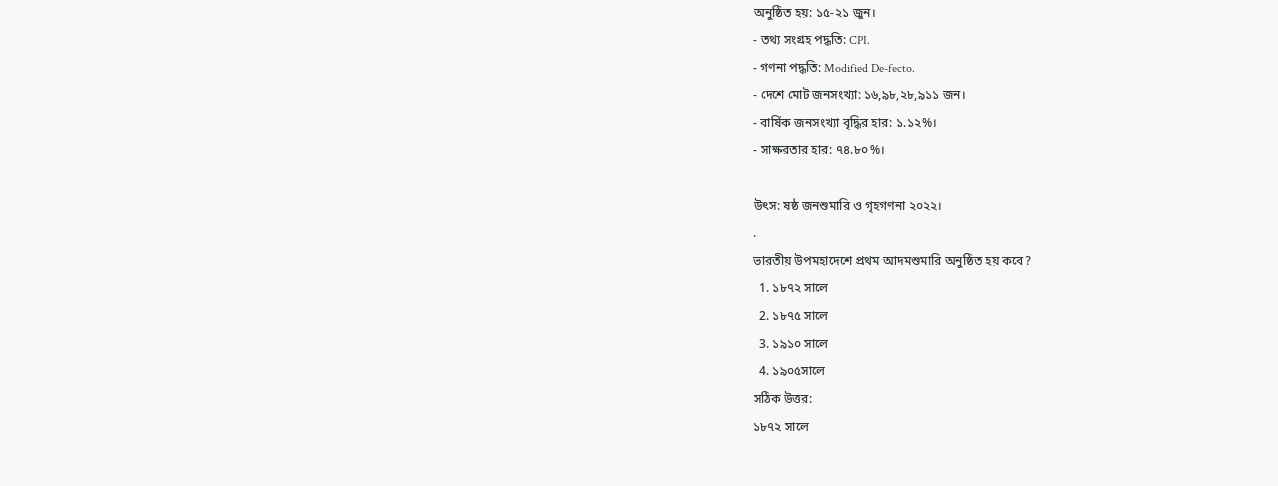অনুষ্ঠিত হয়: ১৫-২১ জুন।
- তথ্য সংগ্রহ পদ্ধতি: CPI.
- গণনা পদ্ধতি: Modified De-fecto.
- দেশে মোট জনসংখ্যা: ১৬,৯৮,২৮,৯১১ জন।
- বার্ষিক জনসংখ্যা বৃদ্ধির হার: ১.১২%।
- সাক্ষরতার হার: ৭৪.৮০%।

উৎস: ষষ্ঠ জনশুমারি ও গৃহগণনা ২০২২।
.
ভারতীয় উপমহাদেশে প্রথম আদমশুমারি অনুষ্ঠিত হয় কবে?
  1. ১৮৭২ সালে
  2. ১৮৭৫ সালে
  3. ১৯১০ সালে
  4. ১৯০৫সালে
সঠিক উত্তর:
১৮৭২ সালে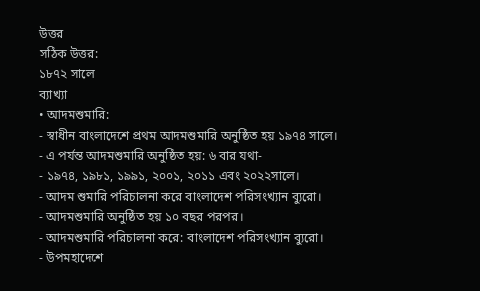উত্তর
সঠিক উত্তর:
১৮৭২ সালে
ব্যাখ্যা
• আদমশুমারি:
- স্বাধীন বাংলাদেশে প্রথম আদমশুমারি অনুষ্ঠিত হয় ১৯৭৪ সালে।
- এ পর্যন্ত আদমশুমারি অনুষ্ঠিত হয়: ৬ বার যথা-
- ১৯৭৪, ১৯৮১, ১৯৯১, ২০০১, ২০১১ এবং ২০২২সালে।
- আদম শুমারি পরিচালনা করে বাংলাদেশ পরিসংখ্যান ব্যুরো।
- আদমশুমারি অনুষ্ঠিত হয় ১০ বছর পরপর।
- আদমশুমারি পরিচালনা করে: বাংলাদেশ পরিসংখ্যান ব্যুরো।
- উপমহাদেশে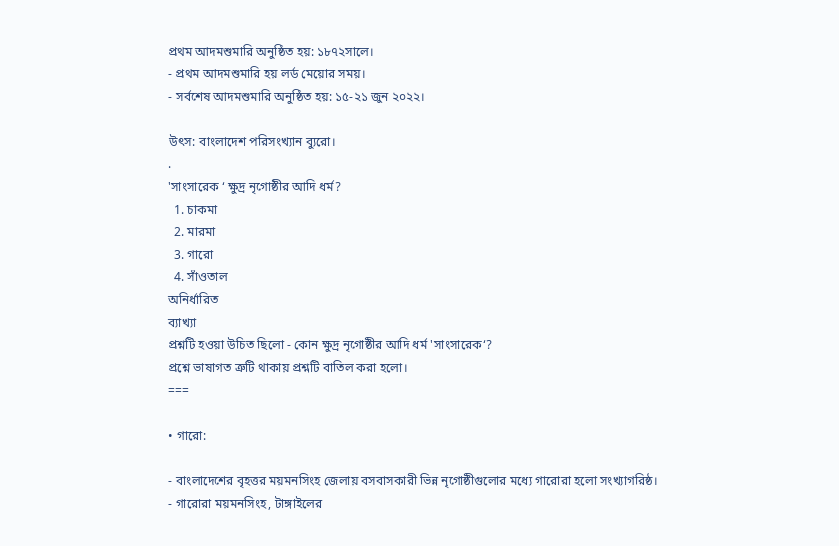প্রথম আদমশুমারি অনুষ্ঠিত হয়: ১৮৭২সালে।
- প্রথম আদমশুমারি হয় লর্ড মেয়োর সময়।
- সর্বশেষ আদমশুমারি অনুষ্ঠিত হয়: ১৫-২১ জুন ২০২২।

উৎস: বাংলাদেশ পরিসংখ্যান ব্যুরো।
.
'সাংসারেক ‘ ক্ষুদ্র নৃগোষ্ঠীর আদি ধর্ম?
  1. চাকমা
  2. মারমা
  3. গারো
  4. সাঁওতাল
অনির্ধারিত
ব্যাখ্যা
প্রশ্নটি হওয়া উচিত ছিলো - কোন ক্ষুদ্র নৃগোষ্ঠীর আদি ধর্ম 'সাংসারেক‘?
প্রশ্নে ভাষাগত ত্রুটি থাকায় প্রশ্নটি বাতিল করা হলো।
===

• গারো:

- বাংলাদেশের বৃহত্তর ময়মনসিংহ জেলায় বসবাসকারী ভিন্ন নৃগোষ্ঠীগুলোর মধ্যে গারোরা হলো সংখ্যাগরিষ্ঠ।
- গারোরা ময়মনসিংহ, টাঙ্গাইলের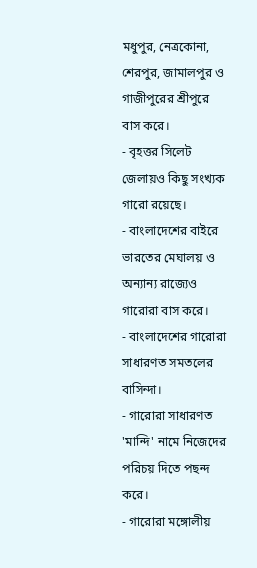মধুপুর, নেত্রকোনা, শেরপুর, জামালপুর ও গাজীপুরের শ্রীপুরে বাস করে।
- বৃহত্তর সিলেট জেলায়ও কিছু সংখ্যক গারো রয়েছে।
- বাংলাদেশের বাইরে ভারতের মেঘালয় ও অন্যান্য রাজ্যেও গারোরা বাস করে।
- বাংলাদেশের গারোরা সাধারণত সমতলের বাসিন্দা।
- গারোরা সাধারণত 'মান্দি' নামে নিজেদের পরিচয় দিতে পছন্দ করে।
- গারোরা মঙ্গোলীয়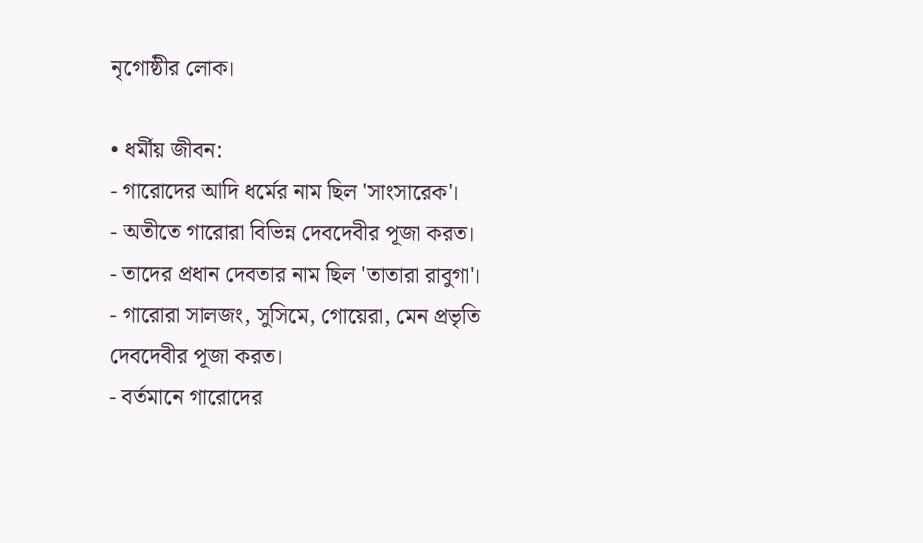নৃগোষ্ঠীর লোক।

• ধর্মীয় জীবন:
- গারোদের আদি ধর্মের নাম ছিল 'সাংসারেক'।
- অতীতে গারোরা বিভিন্ন দেবদেবীর পূজা করত।
- তাদের প্রধান দেবতার নাম ছিল 'তাতারা রাবুগা'।
- গারোরা সালজং, সুসিমে, গোয়েরা, মেন প্রভৃতি দেবদেবীর পূজা করত।
- বর্তমানে গারোদের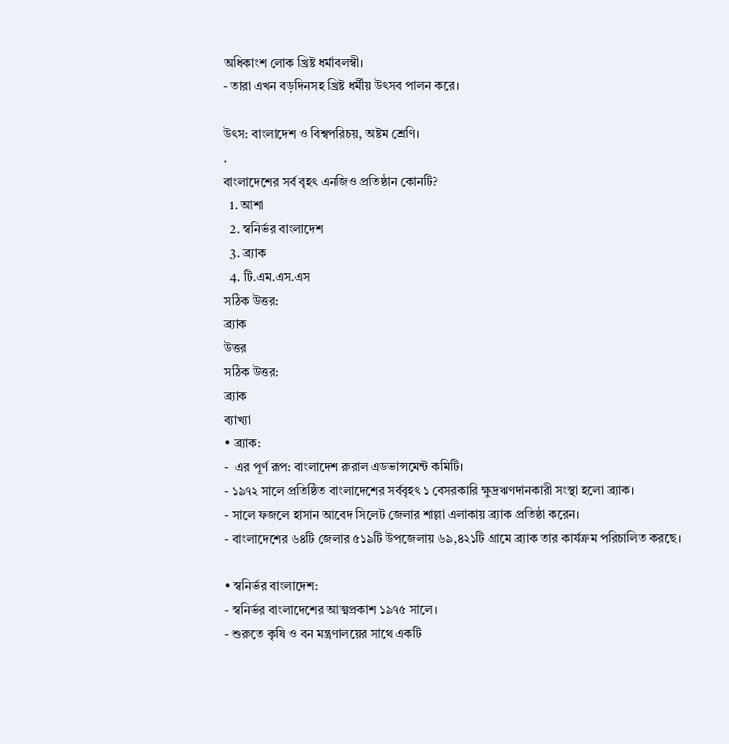অধিকাংশ লোক খ্রিষ্ট ধর্মাবলম্বী।
- তারা এখন বড়দিনসহ খ্রিষ্ট ধর্মীয় উৎসব পালন করে।

উৎস: বাংলাদেশ ও বিশ্বপরিচয়, অষ্টম শ্রেণি।
.
বাংলাদেশের সর্ব বৃহৎ এনজিও প্রতিষ্ঠান কোনটি?
  1. আশা
  2. স্বনির্ভর বাংলাদেশ
  3. ব্র‌্যাক
  4. টি.এম.এস.এস
সঠিক উত্তর:
ব্র‌্যাক
উত্তর
সঠিক উত্তর:
ব্র‌্যাক
ব্যাখ্যা
• ব্র্যাক:
-  এর পূর্ণ রূপ: বাংলাদেশ রুরাল এডভান্সমেন্ট কমিটি।
- ১৯৭২ সালে প্রতিষ্ঠিত বাংলাদেশের সর্ববৃহৎ ১ বেসরকারি ক্ষুদ্রঋণদানকারী সংস্থা হলো ব্র্যাক।
- সালে ফজলে হাসান আবেদ সিলেট জেলার শাল্লা এলাকায় ব্র্যাক প্রতিষ্ঠা করেন।
- বাংলাদেশের ৬৪টি জেলার ৫১৯টি উপজেলায় ৬৯,৪২১টি গ্রামে ব্র্যাক তার কার্যক্রম পরিচালিত করছে।

• স্বনির্ভর বাংলাদেশ:
- স্বনির্ভর বাংলাদেশের আত্মপ্রকাশ ১৯৭৫ সালে।
- শুরুতে কৃষি ও বন মন্ত্রণালয়ের সাথে একটি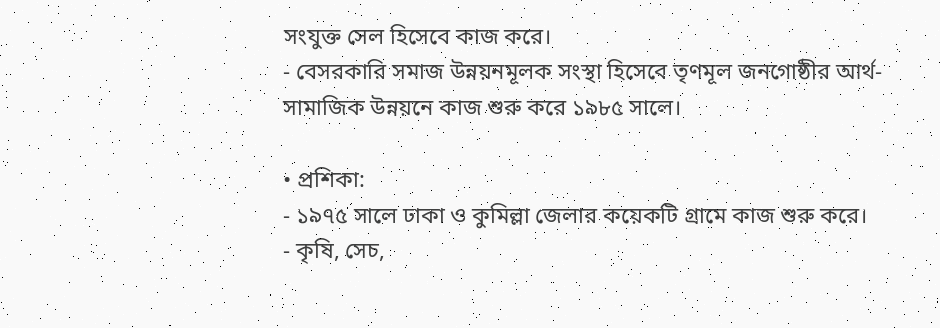সংযুক্ত সেল হিসেবে কাজ করে।
- বেসরকারি সমাজ উন্নয়নমূলক সংস্থা হিসেবে তৃণমূল জনগোষ্ঠীর আর্থ-সামাজিক উন্নয়নে কাজ শুরু করে ১৯৮৫ সালে।

• প্রশিকা:
- ১৯৭৫ সালে ঢাকা ও কুমিল্লা জেলার কয়েকটি গ্রামে কাজ শুরু করে।
- কৃষি, সেচ,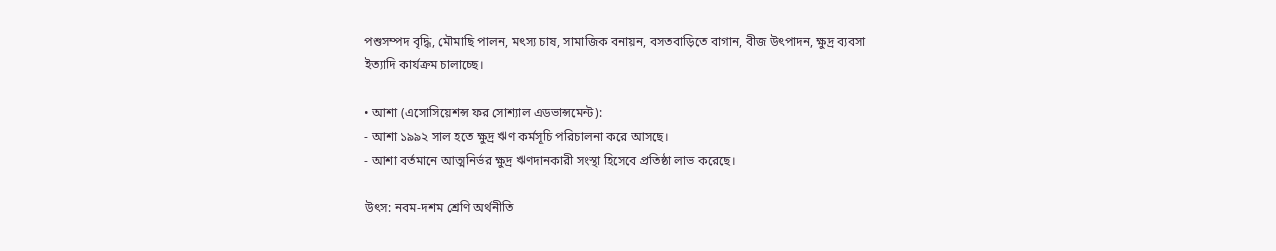পশুসম্পদ বৃদ্ধি, মৌমাছি পালন, মৎস্য চাষ, সামাজিক বনায়ন, বসতবাড়িতে বাগান, বীজ উৎপাদন, ক্ষুদ্র ব্যবসা ইত্যাদি কার্যক্রম চালাচ্ছে।

• আশা (এসোসিয়েশন্স ফর সোশ্যাল এডভান্সমেন্ট):
- আশা ১৯৯২ সাল হতে ক্ষুদ্র ঋণ কর্মসূচি পরিচালনা করে আসছে।
- আশা বর্তমানে আত্মনির্ভর ক্ষুদ্র ঋণদানকারী সংস্থা হিসেবে প্রতিষ্ঠা লাভ করেছে।

উৎস: নবম-দশম শ্রেণি অর্থনীতি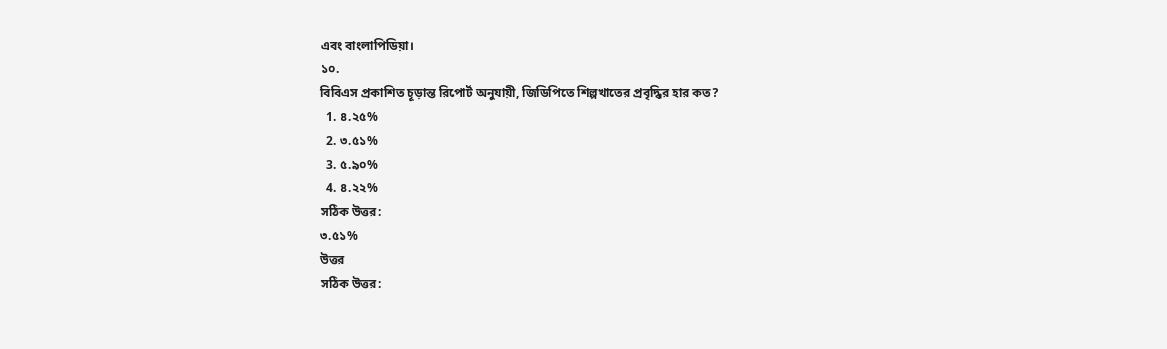এবং বাংলাপিডিয়া।
১০.
বিবিএস প্রকাশিত চূড়ান্ত রিপোর্ট অনুযায়ী, জিডিপিতে শিল্পখাতের প্রবৃদ্ধির হার কত?
  1. ৪.২৫%
  2. ৩.৫১%
  3. ৫.৯০%
  4. ৪.২২%
সঠিক উত্তর:
৩.৫১%
উত্তর
সঠিক উত্তর: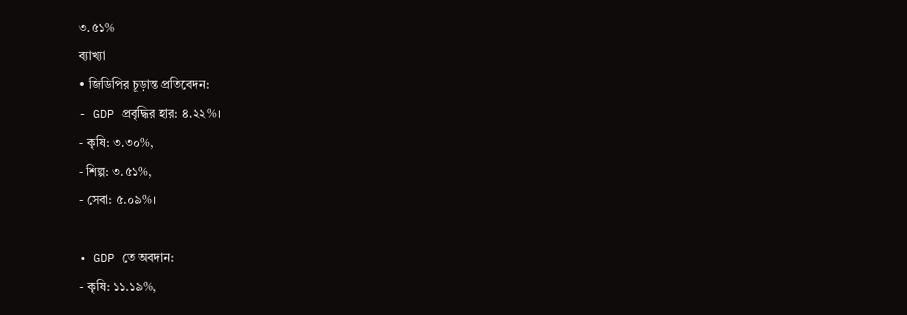৩.৫১%
ব্যাখ্যা
• জিডিপির চূড়ান্ত প্রতিবেদন:
- GDP প্রবৃদ্ধির হার: ৪.২২%।
- কৃষি: ৩.৩০%,
- শিল্প: ৩.৫১%,
- সেবা: ৫.০৯%।

• GDP তে অবদান:
- কৃষি: ১১.১৯%,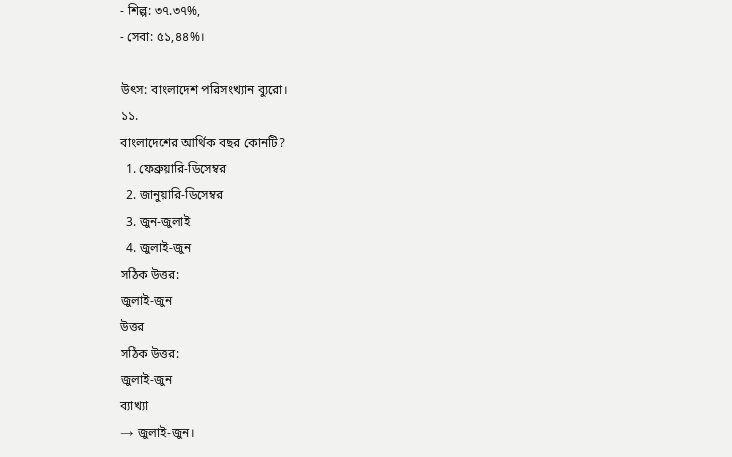- শিল্প: ৩৭.৩৭%,
- সেবা: ৫১,৪৪%।

উৎস: বাংলাদেশ পরিসংখ্যান ব্যুরো।
১১.
বাংলাদেশের আর্থিক বছর কোনটি?
  1. ফেব্রুয়ারি-ডিসেম্বর
  2. জানুয়ারি-ডিসেম্বর
  3. জুন-জুলাই
  4. জুলাই-জুন
সঠিক উত্তর:
জুলাই-জুন
উত্তর
সঠিক উত্তর:
জুলাই-জুন
ব্যাখ্যা
→ জুলাই-জুন।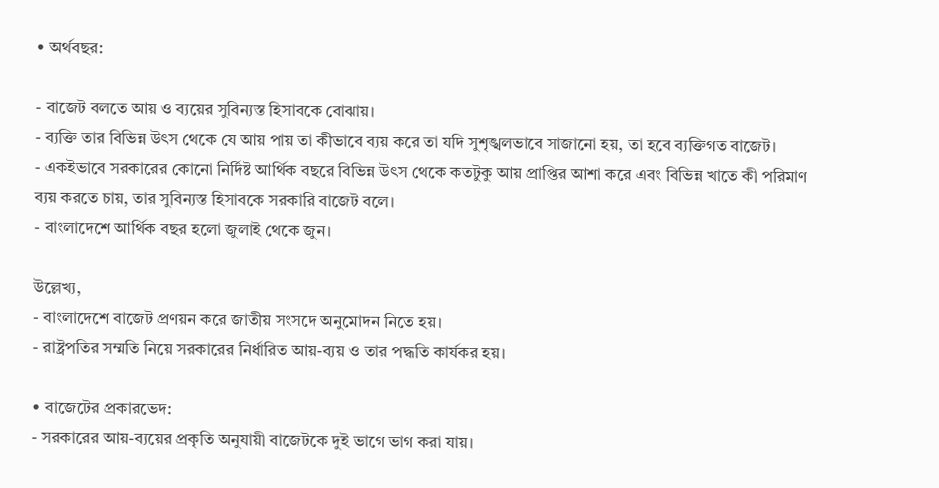• অর্থবছর:

- বাজেট বলতে আয় ও ব্যয়ের সুবিন্যস্ত হিসাবকে বোঝায়।
- ব্যক্তি তার বিভিন্ন উৎস থেকে যে আয় পায় তা কীভাবে ব্যয় করে তা যদি সুশৃঙ্খলভাবে সাজানো হয়, তা হবে ব্যক্তিগত বাজেট।
- একইভাবে সরকারের কোনো নির্দিষ্ট আর্থিক বছরে বিভিন্ন উৎস থেকে কতটুকু আয় প্রাপ্তির আশা করে এবং বিভিন্ন খাতে কী পরিমাণ ব্যয় করতে চায়, তার সুবিন্যস্ত হিসাবকে সরকারি বাজেট বলে।
- বাংলাদেশে আর্থিক বছর হলো জুলাই থেকে জুন।

উল্লেখ্য,
- বাংলাদেশে বাজেট প্রণয়ন করে জাতীয় সংসদে অনুমোদন নিতে হয়।
- রাষ্ট্রপতির সম্মতি নিয়ে সরকারের নির্ধারিত আয়-ব্যয় ও তার পদ্ধতি কার্যকর হয়।

• বাজেটের প্রকারভেদ:
- সরকারের আয়-ব্যয়ের প্রকৃতি অনুযায়ী বাজেটকে দুই ভাগে ভাগ করা যায়।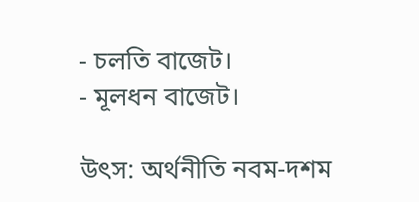- চলতি বাজেট।
- মূলধন বাজেট।

উৎস: অর্থনীতি নবম-দশম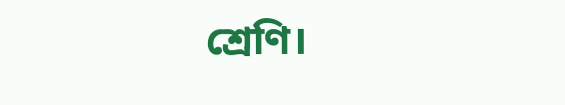শ্রেণি।